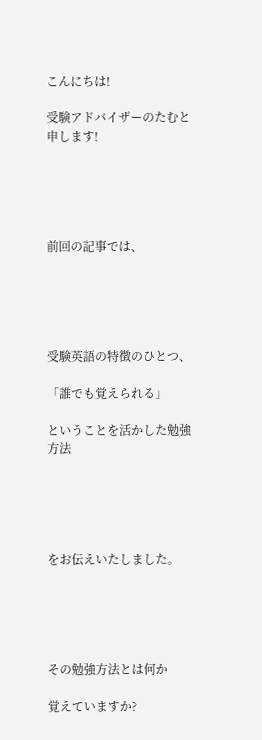こんにちは!

受験アドバイザーのたむと申します!





前回の記事では、





受験英語の特徴のひとつ、

「誰でも覚えられる」

ということを活かした勉強方法





をお伝えいたしました。





その勉強方法とは何か

覚えていますか?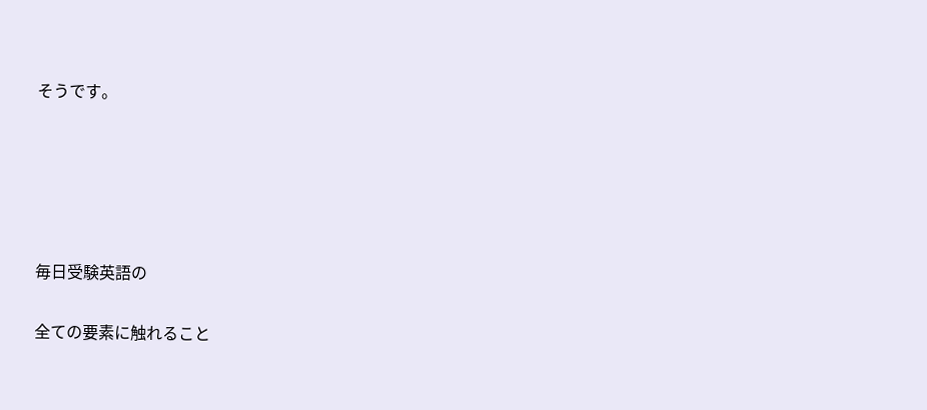そうです。





毎日受験英語の

全ての要素に触れること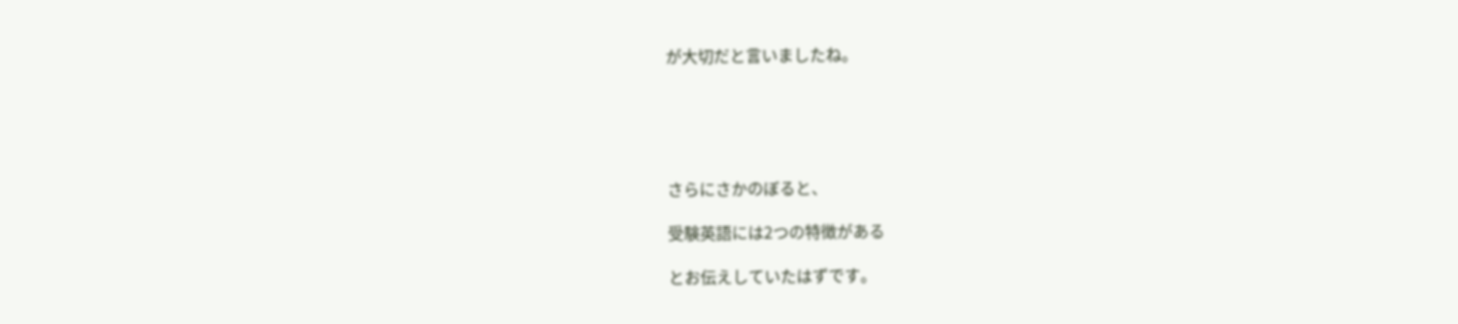が大切だと言いましたね。





さらにさかのぼると、

受験英語には2つの特徴がある

とお伝えしていたはずです。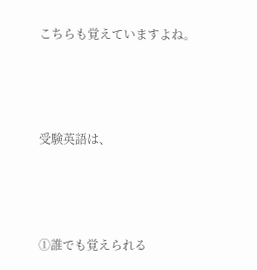こちらも覚えていますよね。





受験英語は、





①誰でも覚えられる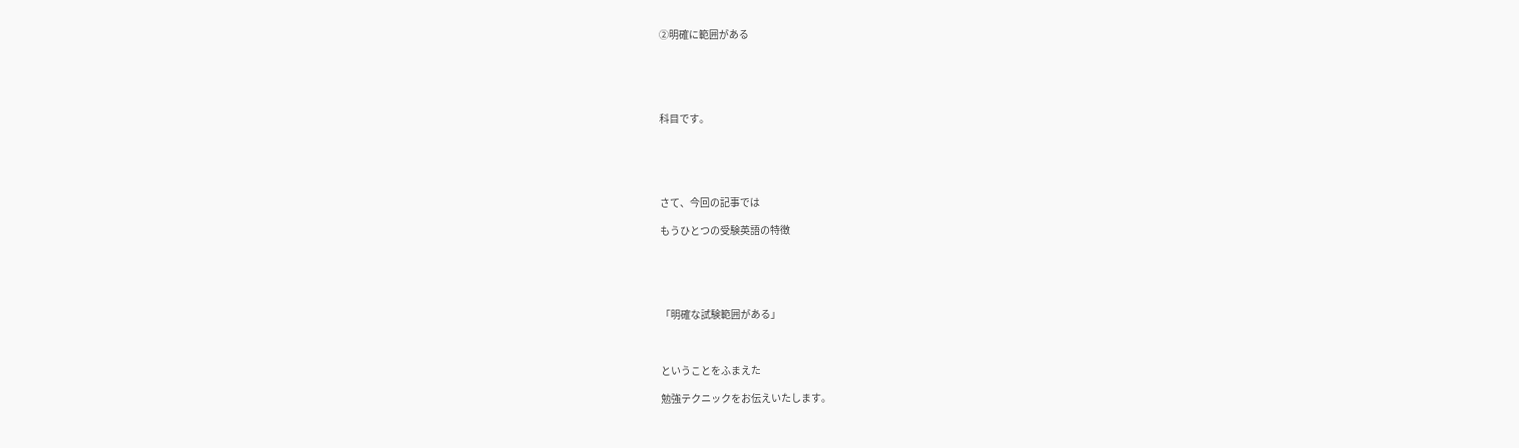②明確に範囲がある





科目です。





さて、今回の記事では

もうひとつの受験英語の特徴





「明確な試験範囲がある」



ということをふまえた

勉強テクニックをお伝えいたします。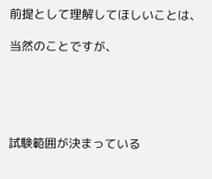前提として理解してほしいことは、

当然のことですが、





試験範囲が決まっている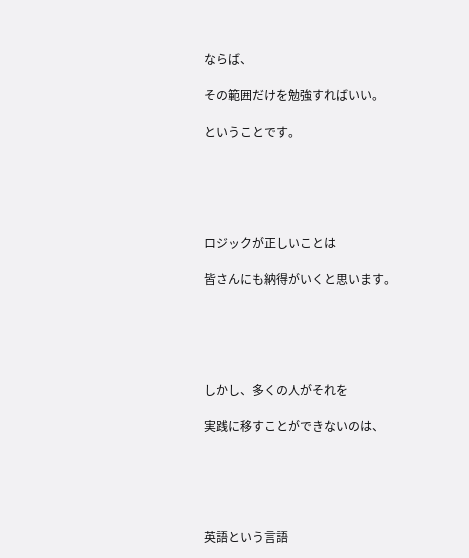ならば、

その範囲だけを勉強すればいい。

ということです。





ロジックが正しいことは

皆さんにも納得がいくと思います。





しかし、多くの人がそれを

実践に移すことができないのは、





英語という言語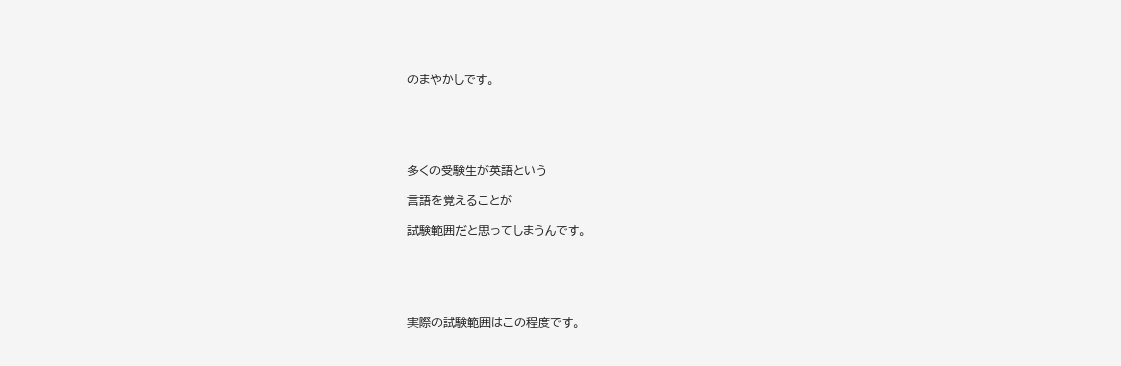のまやかしです。





多くの受験生が英語という

言語を覚えることが

試験範囲だと思ってしまうんです。





実際の試験範囲はこの程度です。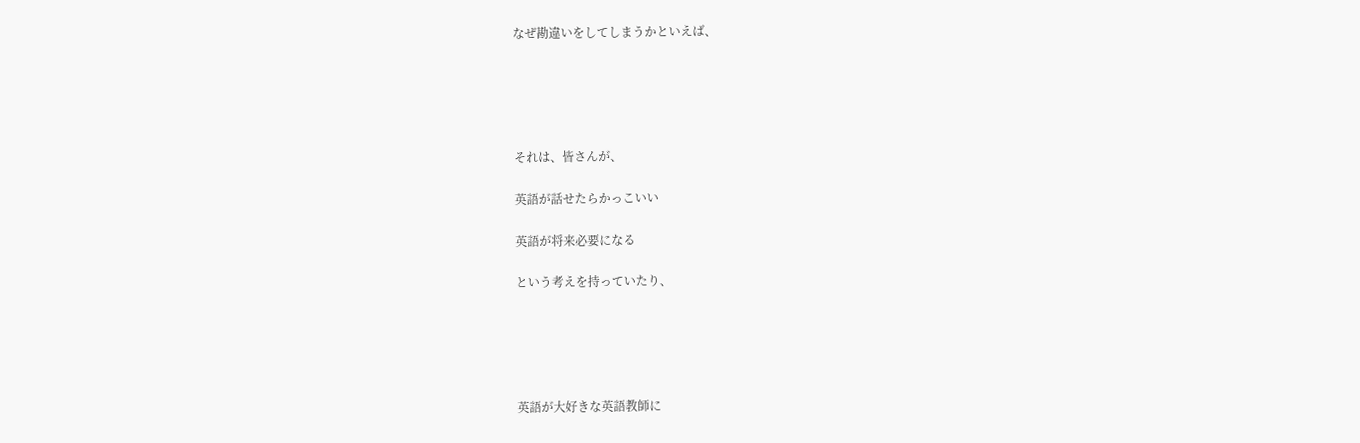なぜ勘違いをしてしまうかといえば、





それは、皆さんが、

英語が話せたらかっこいい

英語が将来必要になる

という考えを持っていたり、





英語が大好きな英語教師に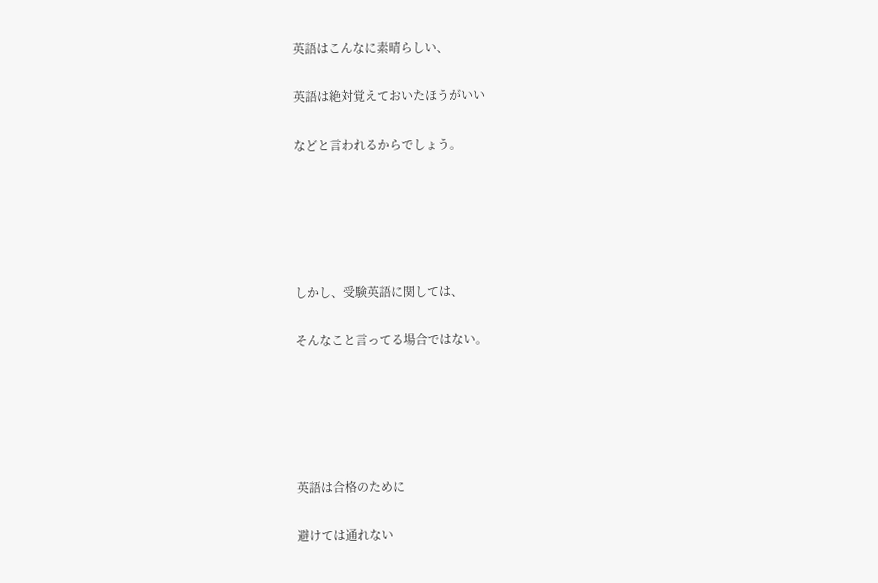英語はこんなに素晴らしい、

英語は絶対覚えておいたほうがいい

などと言われるからでしょう。





しかし、受験英語に関しては、

そんなこと言ってる場合ではない。





英語は合格のために

避けては通れない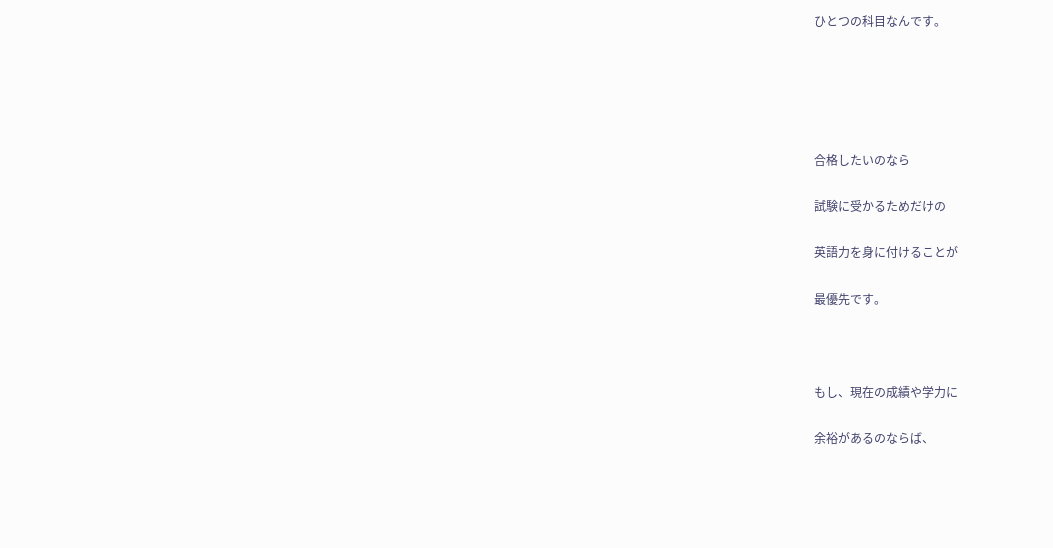ひとつの科目なんです。





合格したいのなら

試験に受かるためだけの

英語力を身に付けることが

最優先です。



もし、現在の成績や学力に

余裕があるのならば、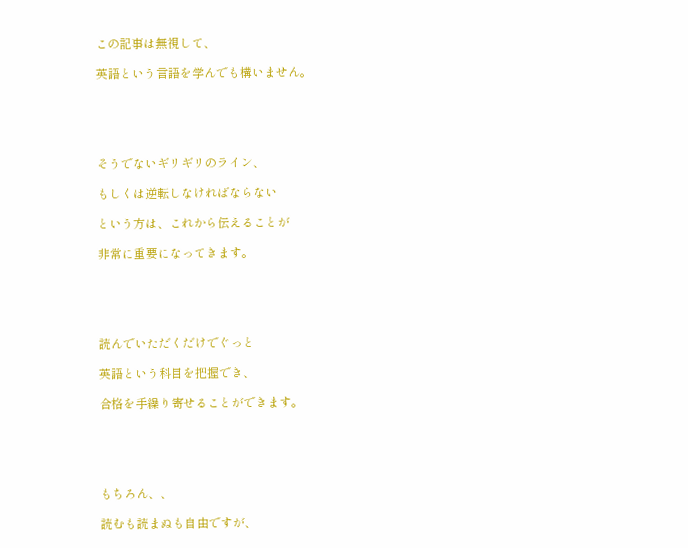この記事は無視して、

英語という言語を学んでも構いません。





そうでないギリギリのライン、

もしくは逆転しなければならない

という方は、これから伝えることが

非常に重要になってきます。





読んでいただくだけでぐっと

英語という科目を把握でき、

合格を手繰り寄せることができます。





もちろん、、

読むも読まぬも自由ですが、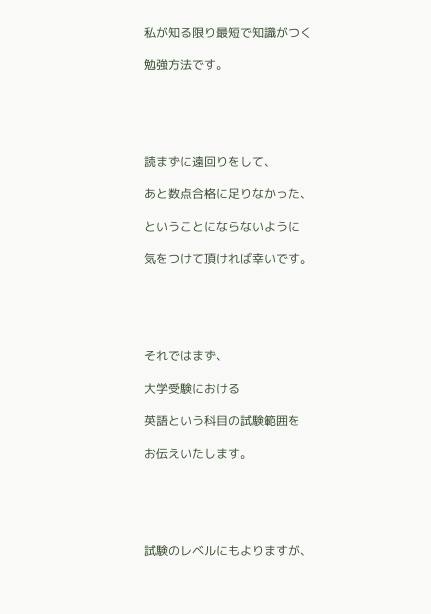私が知る限り最短で知識がつく

勉強方法です。





読まずに遠回りをして、

あと数点合格に足りなかった、

ということにならないように

気をつけて頂ければ幸いです。





それではまず、

大学受験における

英語という科目の試験範囲を

お伝えいたします。





試験のレベルにもよりますが、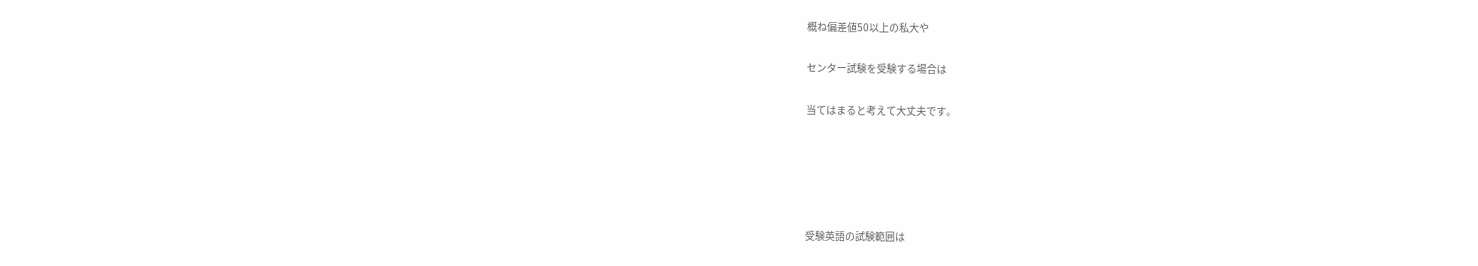概ね偏差値50以上の私大や

センター試験を受験する場合は

当てはまると考えて大丈夫です。





受験英語の試験範囲は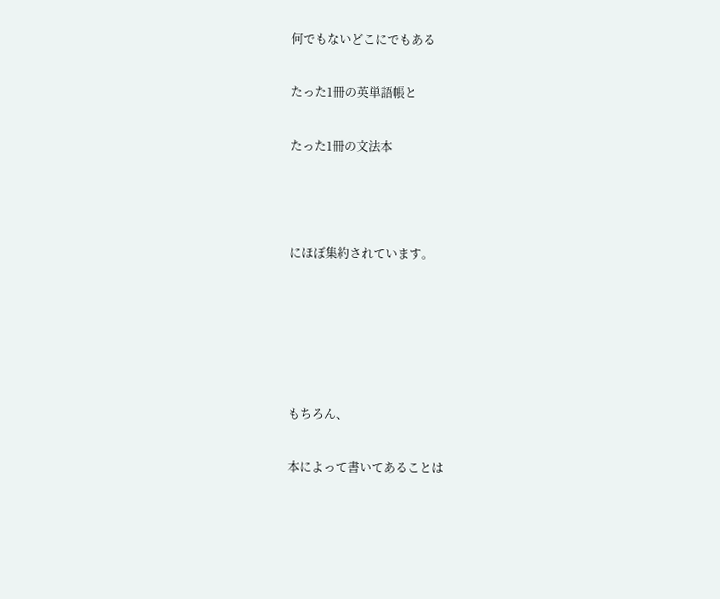何でもないどこにでもある

たった1冊の英単語帳と

たった1冊の文法本



にほぼ集約されています。





もちろん、

本によって書いてあることは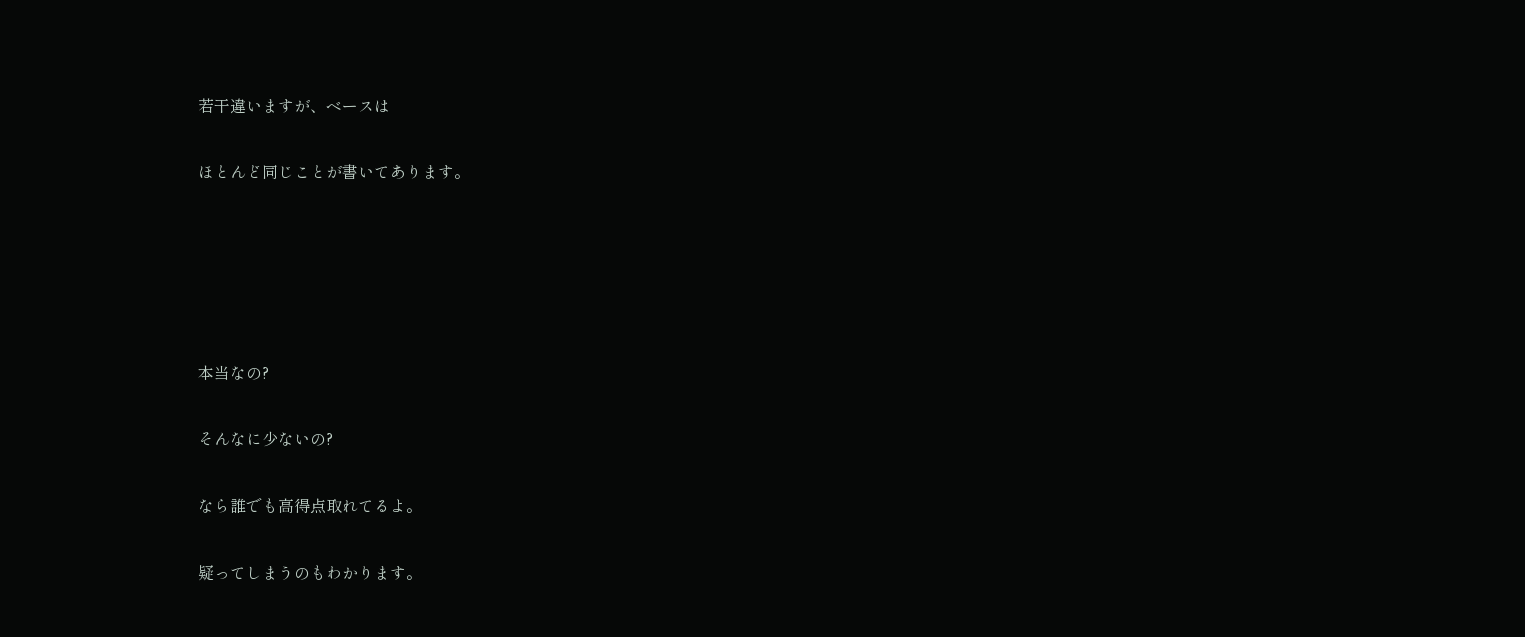若干違いますが、ベースは

ほとんど同じことが書いてあります。





本当なの?

そんなに少ないの?

なら誰でも高得点取れてるよ。

疑ってしまうのもわかります。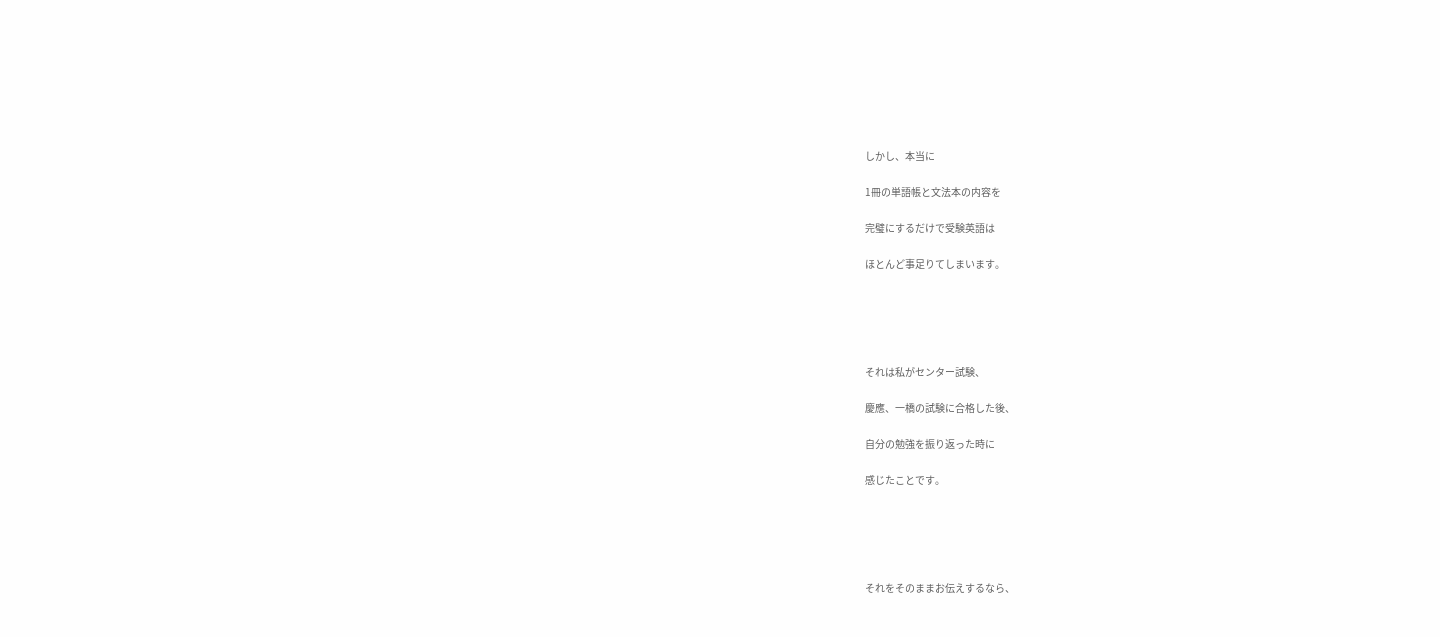しかし、本当に

1冊の単語帳と文法本の内容を

完璧にするだけで受験英語は

ほとんど事足りてしまいます。





それは私がセンター試験、

慶應、一橋の試験に合格した後、

自分の勉強を振り返った時に

感じたことです。





それをそのままお伝えするなら、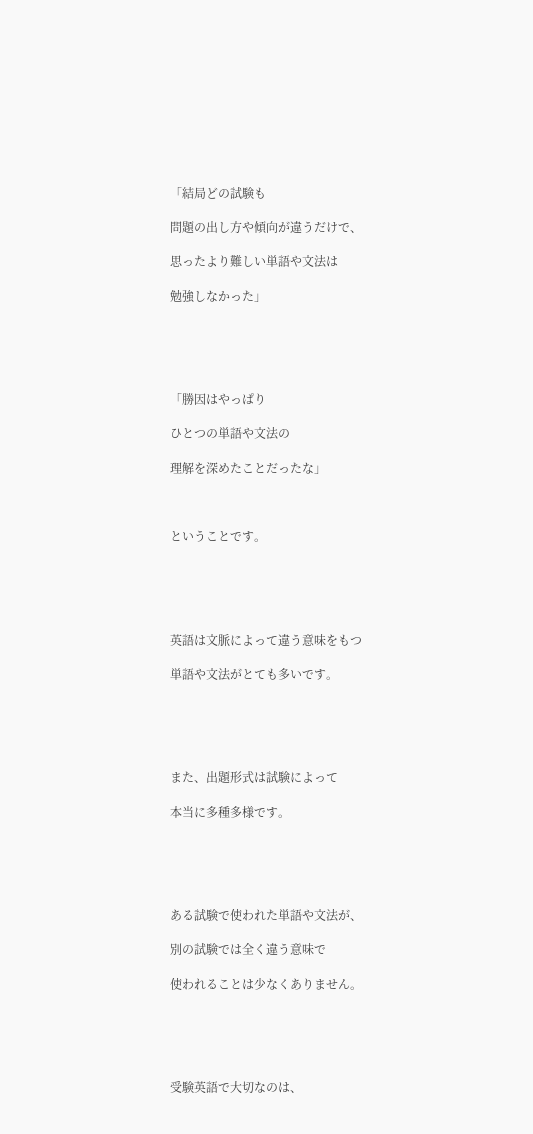「結局どの試験も

問題の出し方や傾向が違うだけで、

思ったより難しい単語や文法は

勉強しなかった」





「勝因はやっぱり

ひとつの単語や文法の

理解を深めたことだったな」



ということです。





英語は文脈によって違う意味をもつ

単語や文法がとても多いです。





また、出題形式は試験によって

本当に多種多様です。





ある試験で使われた単語や文法が、

別の試験では全く違う意味で

使われることは少なくありません。





受験英語で大切なのは、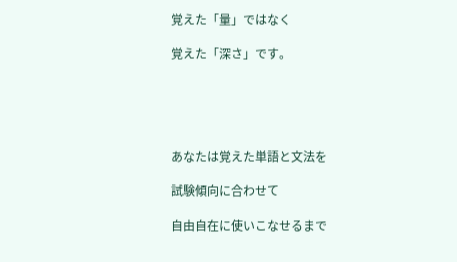覚えた「量」ではなく

覚えた「深さ」です。





あなたは覚えた単語と文法を

試験傾向に合わせて

自由自在に使いこなせるまで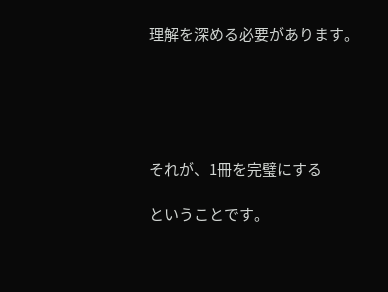理解を深める必要があります。





それが、1冊を完璧にする

ということです。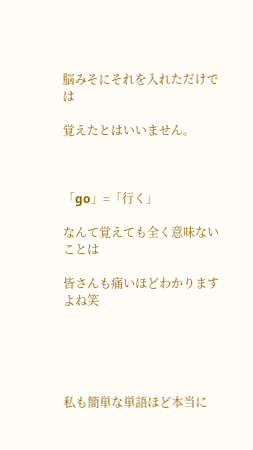脳みそにそれを入れただけでは

覚えたとはいいません。



「go」=「行く」

なんて覚えても全く意味ないことは

皆さんも痛いほどわかりますよね笑





私も簡単な単語ほど本当に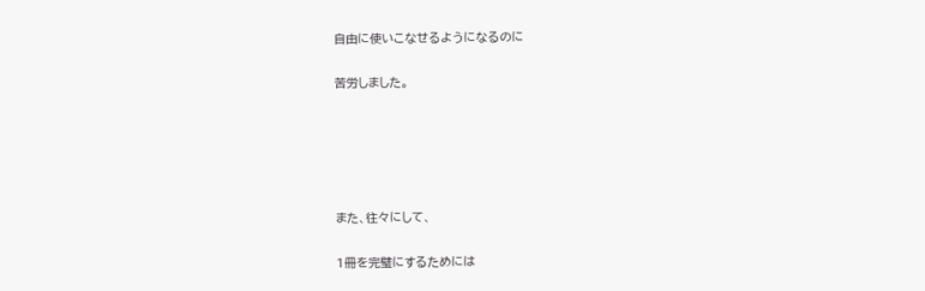自由に使いこなせるようになるのに

苦労しました。





また、往々にして、

1冊を完璧にするためには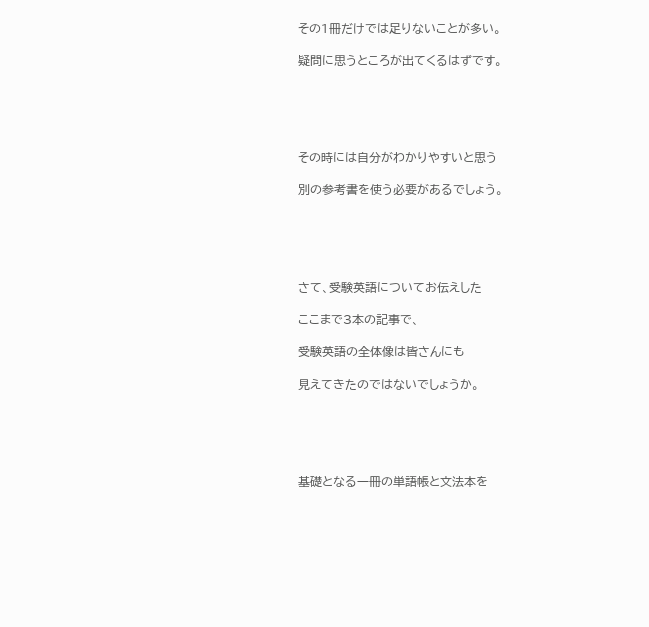その1冊だけでは足りないことが多い。

疑問に思うところが出てくるはずです。





その時には自分がわかりやすいと思う

別の参考書を使う必要があるでしょう。





さて、受験英語についてお伝えした

ここまで3本の記事で、

受験英語の全体像は皆さんにも

見えてきたのではないでしょうか。





基礎となる一冊の単語帳と文法本を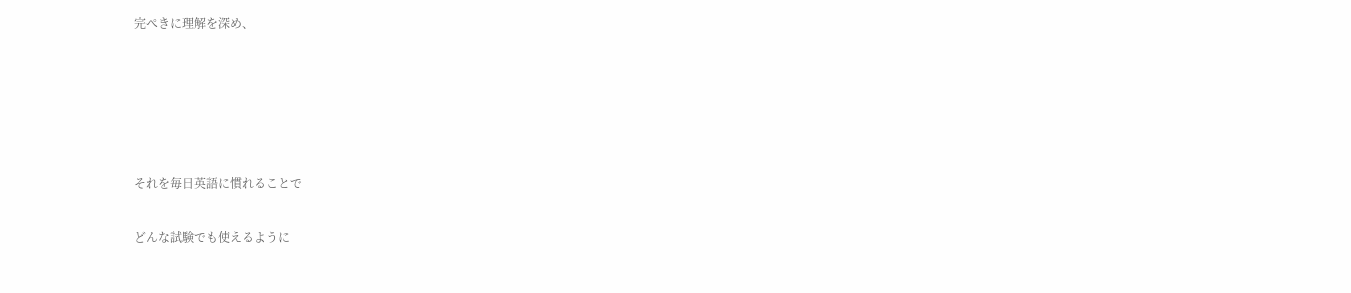完ぺきに理解を深め、





それを毎日英語に慣れることで

どんな試験でも使えるように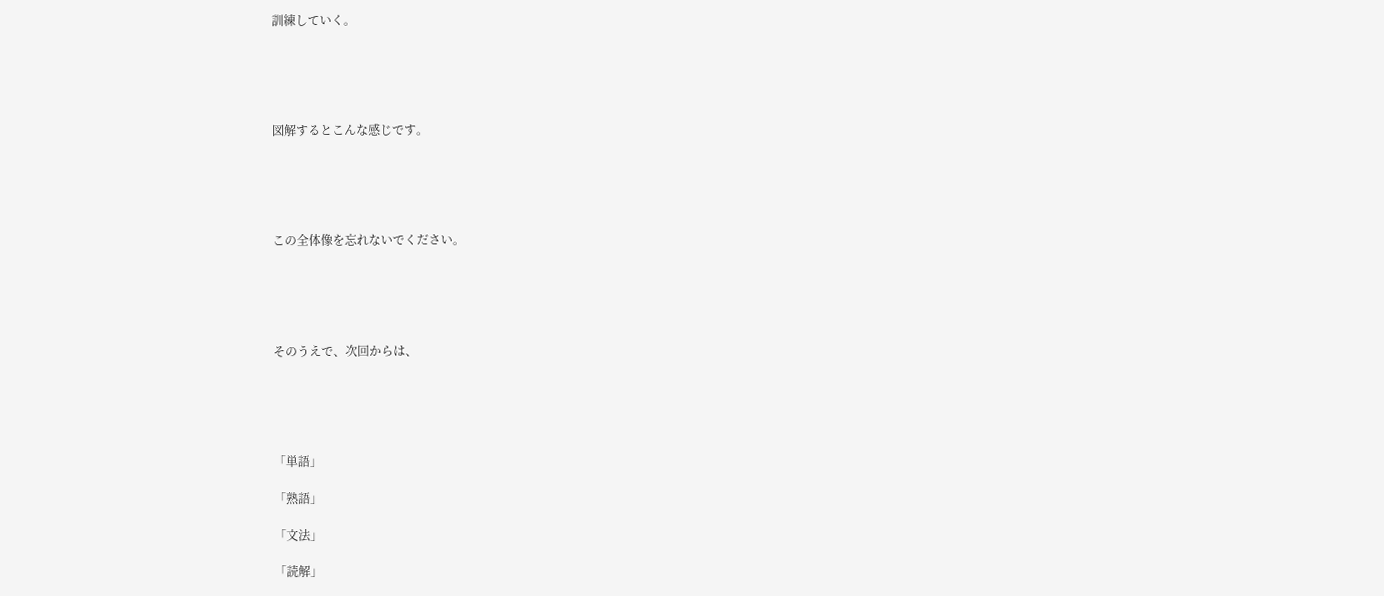訓練していく。





図解するとこんな感じです。





この全体像を忘れないでください。





そのうえで、次回からは、





「単語」

「熟語」

「文法」

「読解」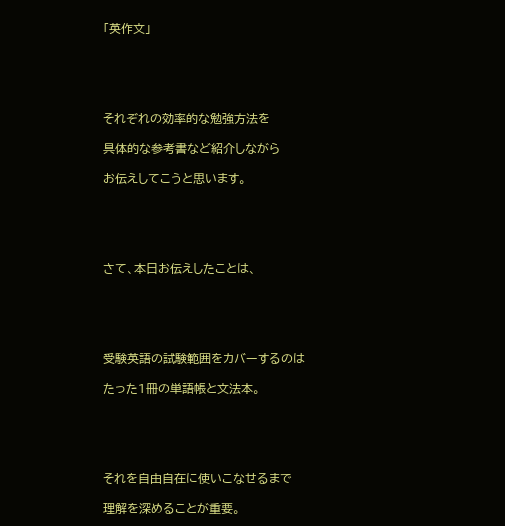「英作文」





それぞれの効率的な勉強方法を

具体的な参考書など紹介しながら

お伝えしてこうと思います。





さて、本日お伝えしたことは、





受験英語の試験範囲をカバーするのは

たった1冊の単語帳と文法本。





それを自由自在に使いこなせるまで

理解を深めることが重要。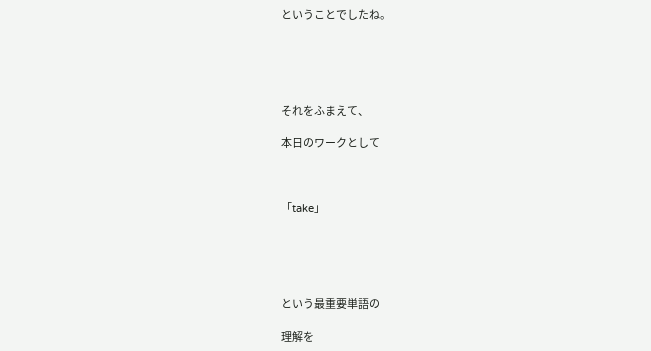ということでしたね。





それをふまえて、

本日のワークとして



「take」





という最重要単語の

理解を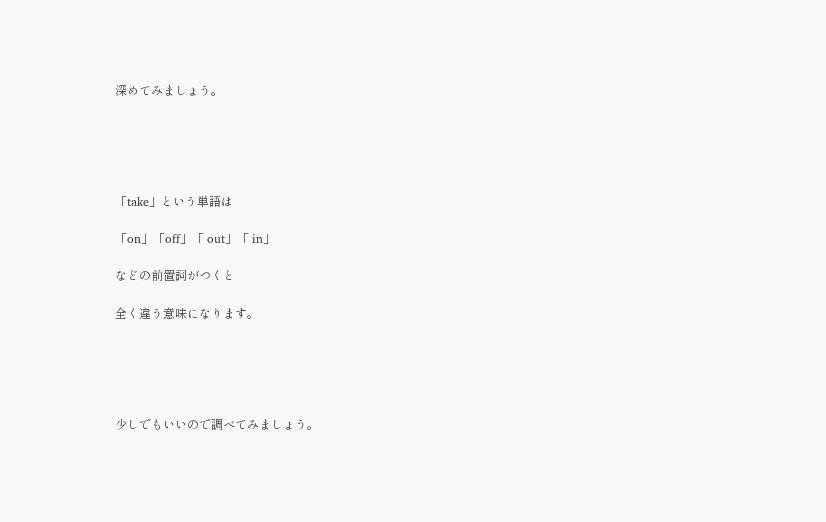深めてみましょう。





「take」という単語は

「on」「off」「 out」「 in」

などの前置詞がつくと

全く違う意味になります。





少しでもいいので調べてみましょう。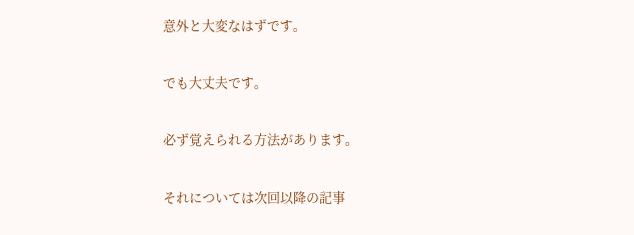意外と大変なはずです。

でも大丈夫です。

必ず覚えられる方法があります。

それについては次回以降の記事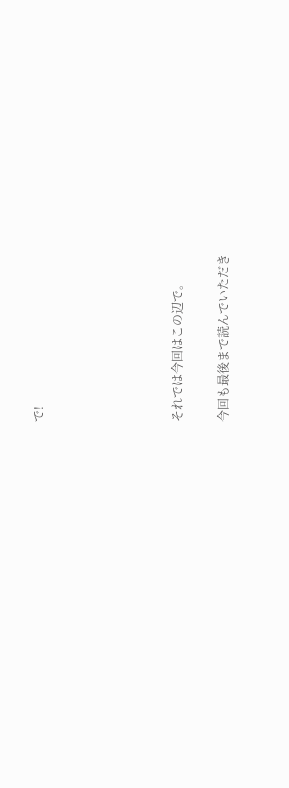で!





それでは今回はこの辺で。

今回も最後まで読んでいただき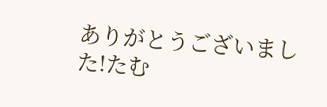ありがとうございました!たむ